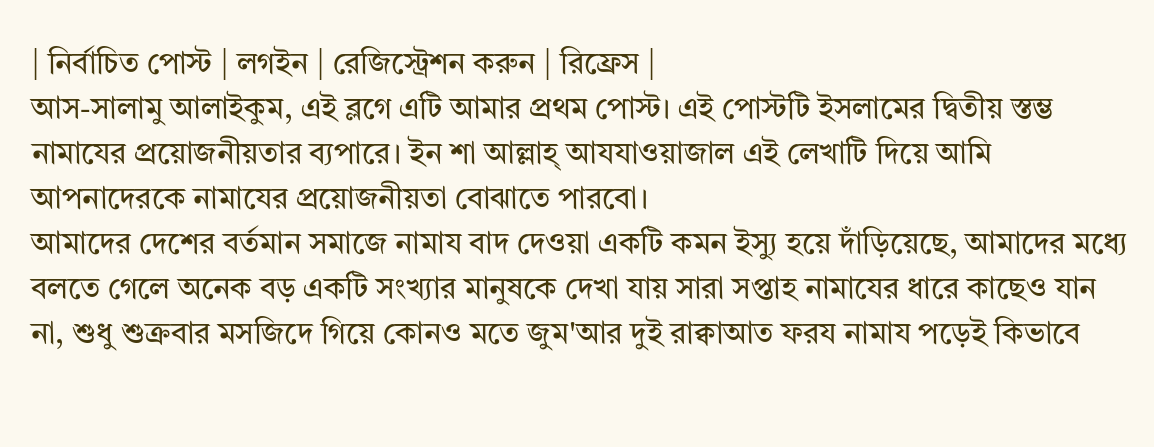| নির্বাচিত পোস্ট | লগইন | রেজিস্ট্রেশন করুন | রিফ্রেস |
আস-সালামু আলাইকুম, এই ব্লগে এটি আমার প্রথম পোস্ট। এই পোস্টটি ইসলামের দ্বিতীয় স্তম্ভ নামাযের প্রয়োজনীয়তার ব্যপারে। ইন শা আল্লাহ্ আযযাওয়াজাল এই লেখাটি দিয়ে আমি আপনাদেরকে নামাযের প্রয়োজনীয়তা বোঝাতে পারবো।
আমাদের দেশের বর্তমান সমাজে নামায বাদ দেওয়া একটি কমন ইস্যু হয়ে দাঁড়িয়েছে, আমাদের মধ্যে বলতে গেলে অনেক বড় একটি সংখ্যার মানুষকে দেখা যায় সারা সপ্তাহ নামাযের ধারে কাছেও যান না, শুধু শুক্রবার মসজিদে গিয়ে কোনও মতে জুম'আর দুই রাক্বাআত ফরয নামায পড়েই কিভাবে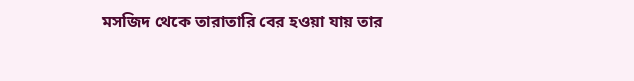মসজিদ থেকে তারাতারি বের হওয়া যায় তার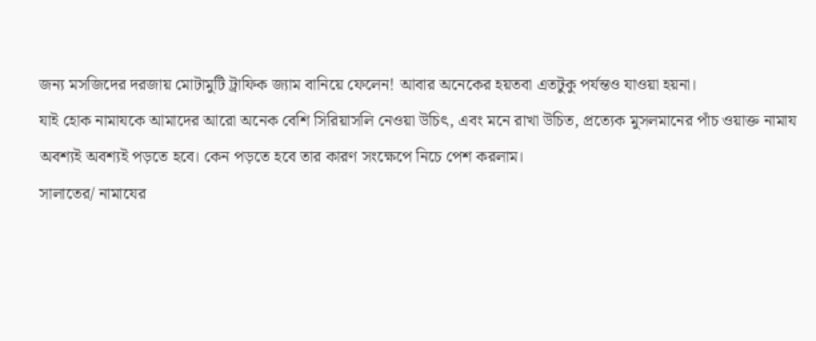জন্য মসজিদের দরজায় মোটামুটি ট্রাফিক জ্যাম বানিয়ে ফেলেন! আবার অনেকের হয়তবা এতটুকু পর্যন্তও যাওয়া হয়না।
যাই হোক নামাযকে আমাদের আরো অনেক বেশি সিরিয়াসলি নেওয়া উচিৎ, এবং মনে রাখা উচিত, প্রত্যেক মুসলমানের পাঁচ ওয়াক্ত নামায অবশ্যই অবশ্যই পড়তে হবে। কেন পড়তে হবে তার কারণ সংক্ষেপে নিচে পেশ করলাম।
সালাতের/ নামাযের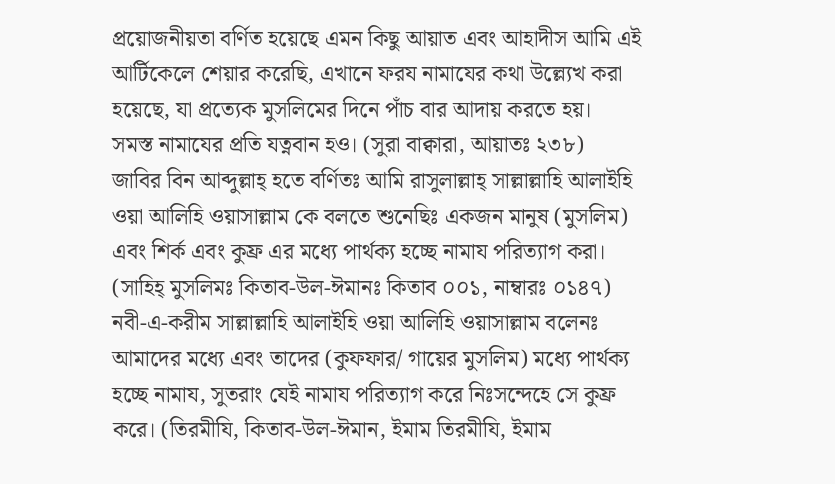প্রয়োজনীয়তা বর্ণিত হয়েছে এমন কিছু আয়াত এবং আহাদীস আমি এই আর্টিকেলে শেয়ার করেছি, এখানে ফরয নামাযের কথা উল্ল্যেখ করা হয়েছে, যা প্রত্যেক মুসলিমের দিনে পাঁচ বার আদায় করতে হয়।
সমস্ত নামাযের প্রতি যত্নবান হও। (সুরা বাক্বারা, আয়াতঃ ২৩৮)
জাবির বিন আব্দুল্লাহ্ হতে বর্ণিতঃ আমি রাসুলাল্লাহ্ সাল্লাল্লাহি আলাইহি ওয়া আলিহি ওয়াসাল্লাম কে বলতে শুনেছিঃ একজন মানুষ (মুসলিম) এবং শির্ক এবং কুফ্র এর মধ্যে পার্থক্য হচ্ছে নামায পরিত্যাগ করা। (সাহিহ্ মুসলিমঃ কিতাব-উল-ঈমানঃ কিতাব ০০১, নাম্বারঃ ০১৪৭)
নবী-এ-করীম সাল্লাল্লাহি আলাইহি ওয়া আলিহি ওয়াসাল্লাম বলেনঃ আমাদের মধ্যে এবং তাদের (কুফফার/ গায়ের মুসলিম) মধ্যে পার্থক্য হচ্ছে নামায, সুতরাং যেই নামায পরিত্যাগ করে নিঃসন্দেহে সে কুফ্র করে। (তিরমীযি, কিতাব-উল-ঈমান, ইমাম তিরমীযি, ইমাম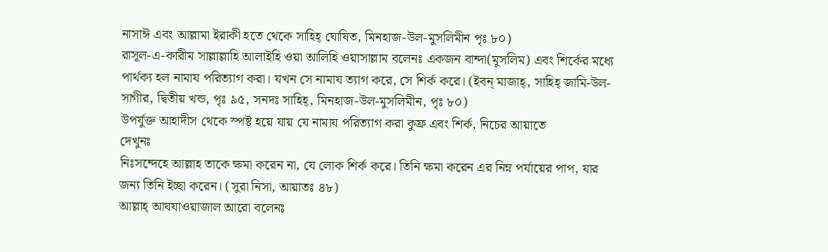নাসাঈ এবং আল্লামা ইরাকী হতে থেকে সাহিহ্ ঘোষিত, মিনহাজ-উল-মুসলিমীন পৃঃ ৮০)
রাসূল-এ-কারীম সাল্লাল্লাহি আলাইহি ওয়া আলিহি ওয়াসাল্লাম বলেনঃ একজন বান্দা(মুসলিম) এবং শির্কের মধ্যে পার্থক্য হল নামায পরিত্যাগ করা। যখন সে নামায ত্যাগ করে, সে শির্ক করে। (ইবন্ মাজাহ্, সাহিহ্ জামি-উল-সাগীর, দ্বিতীয় খন্ড, পৃঃ ৯৫, সনদঃ সাহিহ্, মিনহাজ-উল-মুসলিমীন, পৃঃ ৮০)
উপর্যুক্ত আহাদীস থেকে স্পষ্ট হয়ে যায় যে নামায পরিত্যাগ করা কুফ্র এবং শির্ক, নিচের আয়াতে
দেখুনঃ
নিঃসন্দেহে আল্লাহ তাকে ক্ষমা করেন না, যে লোক শির্ক করে। তিনি ক্ষমা করেন এর নিম্ন পর্যায়ের পাপ, যার জন্য তিনি ইচ্ছা করেন। (সুরা নিসা, আয়াতঃ ৪৮)
আল্লাহ্ আযযাওয়াজাল আরো বলেনঃ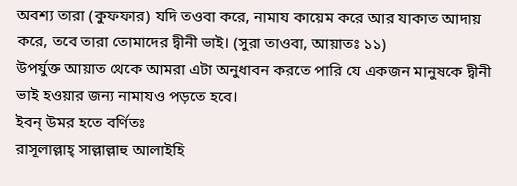অবশ্য তারা (কুফফার) যদি তওবা করে, নামায কায়েম করে আর যাকাত আদায় করে, তবে তারা তোমাদের দ্বীনী ভাই। (সুরা তাওবা, আয়াতঃ ১১)
উপর্যুক্ত আয়াত থেকে আমরা এটা অনুধাবন করতে পারি যে একজন মানুষকে দ্বীনী ভাই হওয়ার জন্য নামাযও পড়তে হবে।
ইবন্ উমর হতে বর্ণিতঃ
রাসূলাল্লাহ্ সাল্লাল্লাহু আলাইহি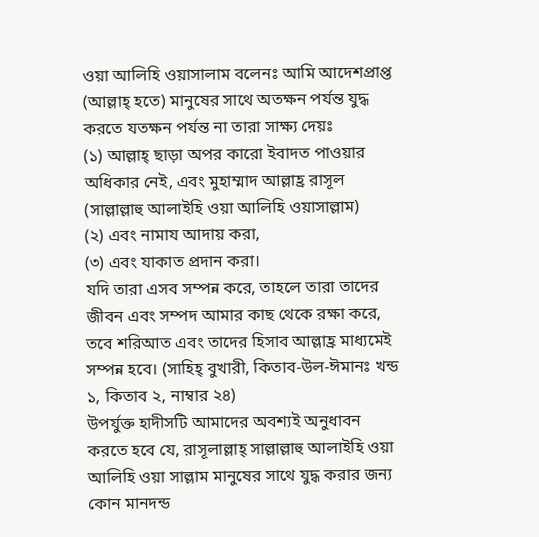ওয়া আলিহি ওয়াসালাম বলেনঃ আমি আদেশপ্রাপ্ত (আল্লাহ্ হতে) মানুষের সাথে অতক্ষন পর্যন্ত যুদ্ধ করতে যতক্ষন পর্যন্ত না তারা সাক্ষ্য দেয়ঃ
(১) আল্লাহ্ ছাড়া অপর কারো ইবাদত পাওয়ার অধিকার নেই, এবং মুহাম্মাদ আল্লাহ্র রাসূল (সাল্লাল্লাহু আলাইহি ওয়া আলিহি ওয়াসাল্লাম)
(২) এবং নামায আদায় করা,
(৩) এবং যাকাত প্রদান করা।
যদি তারা এসব সম্পন্ন করে, তাহলে তারা তাদের জীবন এবং সম্পদ আমার কাছ থেকে রক্ষা করে, তবে শরিআত এবং তাদের হিসাব আল্লাহ্র মাধ্যমেই সম্পন্ন হবে। (সাহিহ্ বুখারী, কিতাব-উল-ঈমানঃ খন্ড ১, কিতাব ২, নাম্বার ২৪)
উপর্যুক্ত হাদীসটি আমাদের অবশ্যই অনুধাবন করতে হবে যে, রাসূলাল্লাহ্ সাল্লাল্লাহু আলাইহি ওয়া আলিহি ওয়া সাল্লাম মানুষের সাথে যুদ্ধ করার জন্য কোন মানদন্ড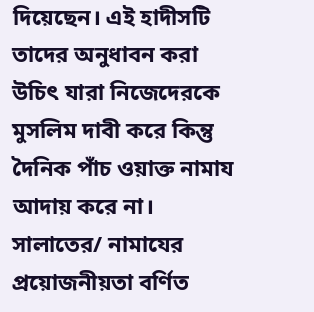দিয়েছেন। এই হাদীসটি তাদের অনুধাবন করা উচিৎ যারা নিজেদেরকে মুসলিম দাবী করে কিন্তু দৈনিক পাঁচ ওয়াক্ত নামায আদায় করে না।
সালাতের/ নামাযের প্রয়োজনীয়তা বর্ণিত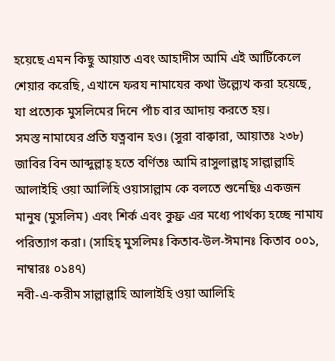হয়েছে এমন কিছু আয়াত এবং আহাদীস আমি এই আর্টিকেলে শেয়ার করেছি, এখানে ফরয নামাযের কথা উল্ল্যেখ করা হয়েছে, যা প্রত্যেক মুসলিমের দিনে পাঁচ বার আদায় করতে হয়।
সমস্ত নামাযের প্রতি যত্নবান হও। (সুরা বাক্বারা, আয়াতঃ ২৩৮)
জাবির বিন আব্দুল্লাহ্ হতে বর্ণিতঃ আমি রাসুলাল্লাহ্ সাল্লাল্লাহি আলাইহি ওয়া আলিহি ওয়াসাল্লাম কে বলতে শুনেছিঃ একজন মানুষ (মুসলিম) এবং শির্ক এবং কুফ্র এর মধ্যে পার্থক্য হচ্ছে নামায পরিত্যাগ করা। (সাহিহ্ মুসলিমঃ কিতাব-উল-ঈমানঃ কিতাব ০০১, নাম্বারঃ ০১৪৭)
নবী-এ-করীম সাল্লাল্লাহি আলাইহি ওয়া আলিহি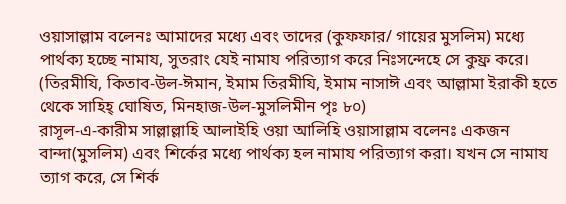ওয়াসাল্লাম বলেনঃ আমাদের মধ্যে এবং তাদের (কুফফার/ গায়ের মুসলিম) মধ্যে পার্থক্য হচ্ছে নামায, সুতরাং যেই নামায পরিত্যাগ করে নিঃসন্দেহে সে কুফ্র করে। (তিরমীযি, কিতাব-উল-ঈমান, ইমাম তিরমীযি, ইমাম নাসাঈ এবং আল্লামা ইরাকী হতে থেকে সাহিহ্ ঘোষিত, মিনহাজ-উল-মুসলিমীন পৃঃ ৮০)
রাসূল-এ-কারীম সাল্লাল্লাহি আলাইহি ওয়া আলিহি ওয়াসাল্লাম বলেনঃ একজন বান্দা(মুসলিম) এবং শির্কের মধ্যে পার্থক্য হল নামায পরিত্যাগ করা। যখন সে নামায ত্যাগ করে, সে শির্ক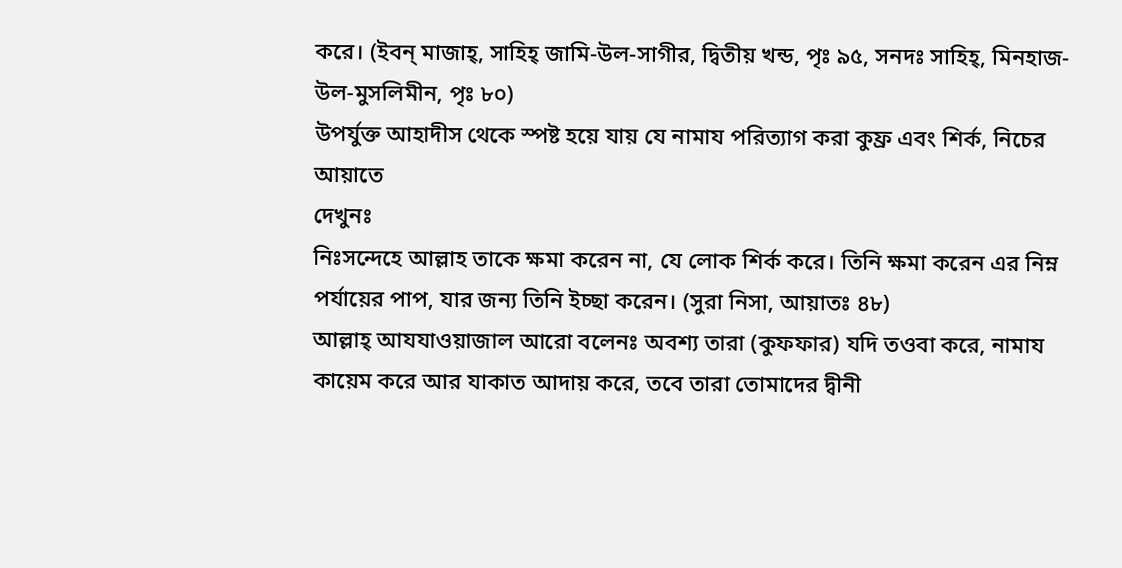করে। (ইবন্ মাজাহ্, সাহিহ্ জামি-উল-সাগীর, দ্বিতীয় খন্ড, পৃঃ ৯৫, সনদঃ সাহিহ্, মিনহাজ-উল-মুসলিমীন, পৃঃ ৮০)
উপর্যুক্ত আহাদীস থেকে স্পষ্ট হয়ে যায় যে নামায পরিত্যাগ করা কুফ্র এবং শির্ক, নিচের আয়াতে
দেখুনঃ
নিঃসন্দেহে আল্লাহ তাকে ক্ষমা করেন না, যে লোক শির্ক করে। তিনি ক্ষমা করেন এর নিম্ন পর্যায়ের পাপ, যার জন্য তিনি ইচ্ছা করেন। (সুরা নিসা, আয়াতঃ ৪৮)
আল্লাহ্ আযযাওয়াজাল আরো বলেনঃ অবশ্য তারা (কুফফার) যদি তওবা করে, নামায কায়েম করে আর যাকাত আদায় করে, তবে তারা তোমাদের দ্বীনী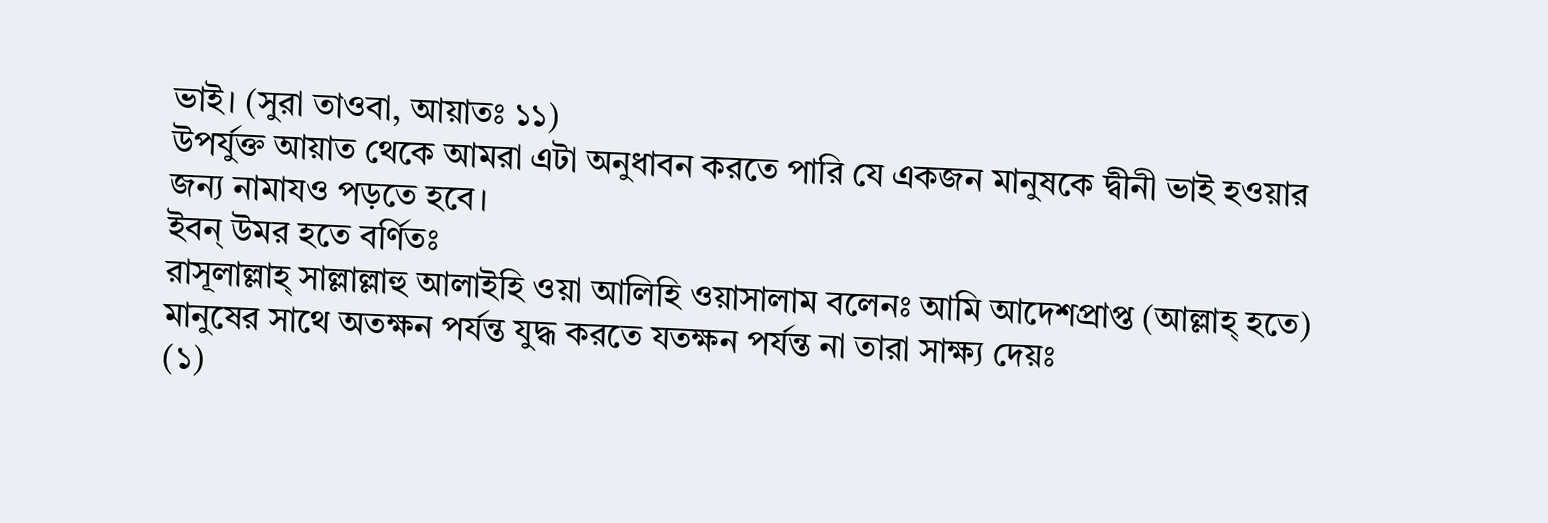ভাই। (সুরা তাওবা, আয়াতঃ ১১)
উপর্যুক্ত আয়াত থেকে আমরা এটা অনুধাবন করতে পারি যে একজন মানুষকে দ্বীনী ভাই হওয়ার জন্য নামাযও পড়তে হবে।
ইবন্ উমর হতে বর্ণিতঃ
রাসূলাল্লাহ্ সাল্লাল্লাহু আলাইহি ওয়া আলিহি ওয়াসালাম বলেনঃ আমি আদেশপ্রাপ্ত (আল্লাহ্ হতে) মানুষের সাথে অতক্ষন পর্যন্ত যুদ্ধ করতে যতক্ষন পর্যন্ত না তারা সাক্ষ্য দেয়ঃ
(১)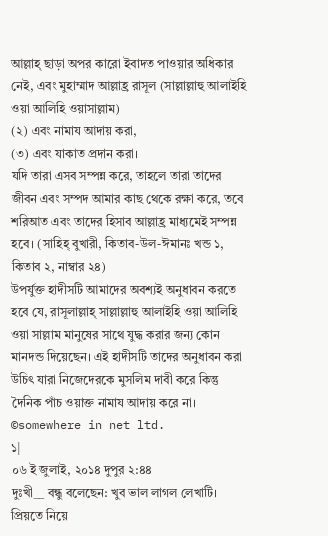আল্লাহ্ ছাড়া অপর কারো ইবাদত পাওয়ার অধিকার নেই, এবং মুহাম্মাদ আল্লাহ্র রাসূল (সাল্লাল্লাহু আলাইহি ওয়া আলিহি ওয়াসাল্লাম)
(২) এবং নামায আদায় করা,
(৩) এবং যাকাত প্রদান করা।
যদি তারা এসব সম্পন্ন করে, তাহলে তারা তাদের জীবন এবং সম্পদ আমার কাছ থেকে রক্ষা করে, তবে শরিআত এবং তাদের হিসাব আল্লাহ্র মাধ্যমেই সম্পন্ন হবে। (সাহিহ্ বুখারী, কিতাব-উল-ঈমানঃ খন্ড ১, কিতাব ২, নাম্বার ২৪)
উপর্যুক্ত হাদীসটি আমাদের অবশ্যই অনুধাবন করতে হবে যে, রাসূলাল্লাহ্ সাল্লাল্লাহু আলাইহি ওয়া আলিহি ওয়া সাল্লাম মানুষের সাথে যুদ্ধ করার জন্য কোন মানদন্ড দিয়েছেন। এই হাদীসটি তাদের অনুধাবন করা উচিৎ যারা নিজেদেরকে মুসলিম দাবী করে কিন্তু দৈনিক পাঁচ ওয়াক্ত নামায আদায় করে না।
©somewhere in net ltd.
১|
০৬ ই জুলাই, ২০১৪ দুপুর ২:৪৪
দুঃখী__ বন্ধু বলেছেন: খুব ভাল লাগল লেখাটি। প্রিয়তে নিয়ে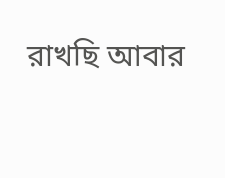রাখছি আবার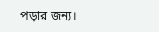পড়ার জন্য।